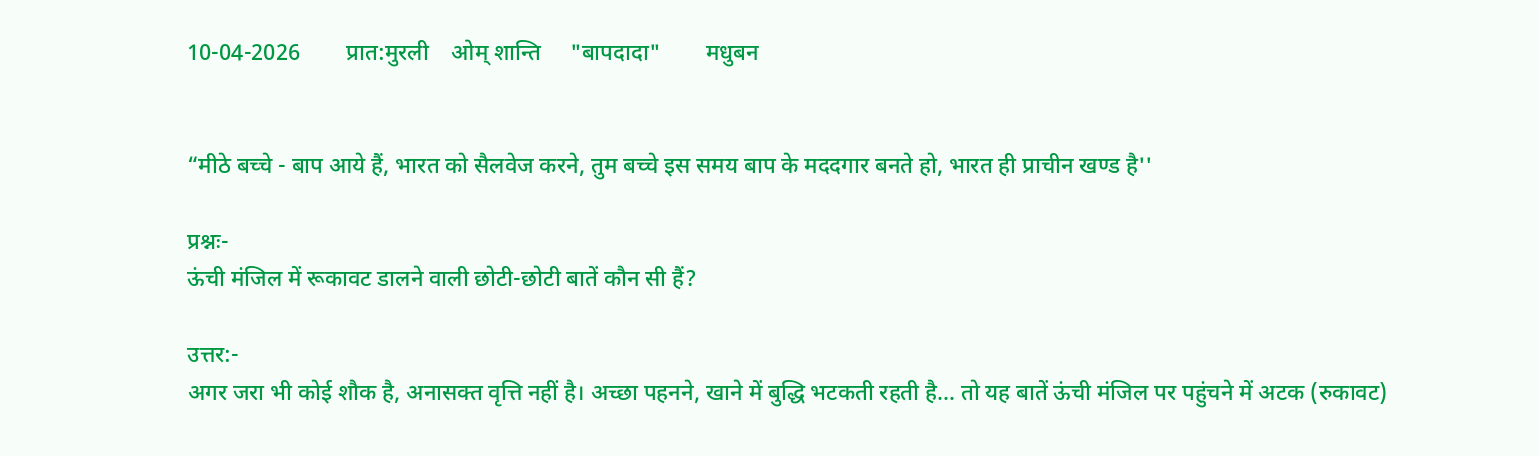10-04-2026        प्रात:मुरली    ओम् शान्ति     "बापदादा"        मधुबन


“मीठे बच्चे - बाप आये हैं, भारत को सैलवेज करने, तुम बच्चे इस समय बाप के मददगार बनते हो, भारत ही प्राचीन खण्ड है''

प्रश्नः-
ऊंची मंजिल में रूकावट डालने वाली छोटी-छोटी बातें कौन सी हैं?

उत्तर:-
अगर जरा भी कोई शौक है, अनासक्त वृत्ति नहीं है। अच्छा पहनने, खाने में बुद्धि भटकती रहती है... तो यह बातें ऊंची मंजिल पर पहुंचने में अटक (रुकावट)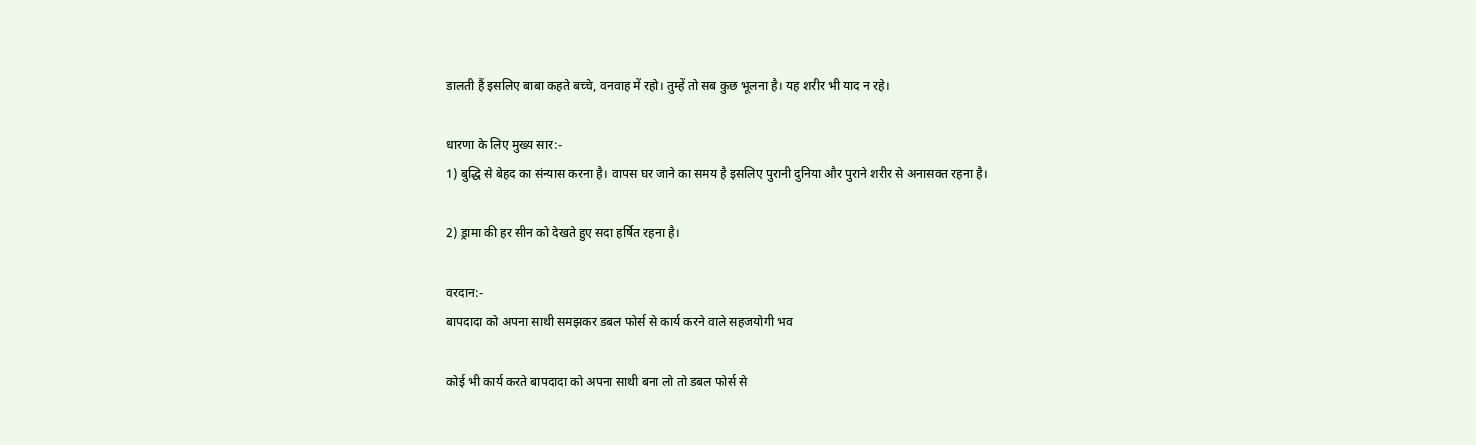डालती हैं इसलिए बाबा कहते बच्चे, वनवाह में रहो। तुम्हें तो सब कुछ भूलना है। यह शरीर भी याद न रहे।

धारणा के लिए मुख्य सार:-
1) बुद्धि से बेहद का संन्यास करना है। वापस घर जाने का समय है इसलिए पुरानी दुनिया और पुराने शरीर से अनासक्त रहना है।

2) ड्रामा की हर सीन को देखते हुए सदा हर्षित रहना है।

वरदान:-
बापदादा को अपना साथी समझकर डबल फोर्स से कार्य करने वाले सहजयोगी भव

कोई भी कार्य करते बापदादा को अपना साथी बना लो तो डबल फोर्स से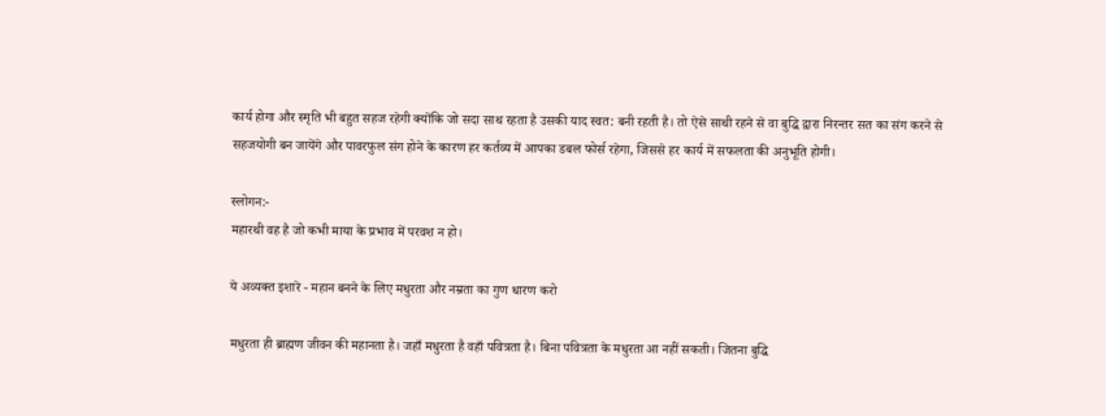कार्य होगा और स्मृति भी बहुत सहज रहेगी क्योंकि जो सदा साथ रहता है उसकी याद स्वत: बनी रहती है। तो ऐसे साथी रहने से वा बुद्धि द्वारा निरन्तर सत का संग करने से सहजयोगी बन जायेंगे और पावरफुल संग होने के कारण हर कर्तव्य में आपका डबल फोर्स रहेगा, जिससे हर कार्य में सफलता की अनुभूति होगी।

स्लोगन:-
महारथी वह है जो कभी माया के प्रभाव में परवश न हो।

ये अव्यक्त इशारे - महान बनने के लिए मधुरता और नम्रता का गुण धारण करो

मधुरता ही ब्राह्मण जीवन की महानता है। जहाँ मधुरता है वहाँ पवित्रता है। बिना पवित्रता के मधुरता आ नहीं सकती। जितना बुद्धि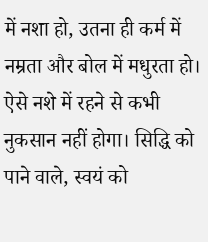में नशा हो, उतना ही कर्म में नम्रता और बोल में मधुरता हो। ऐसे नशे में रहने से कभी नुकसान नहीं होगा। सिद्धि को पाने वाले, स्वयं को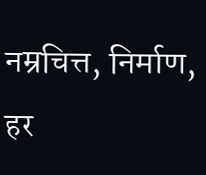नम्रचित्त, निर्माण, हर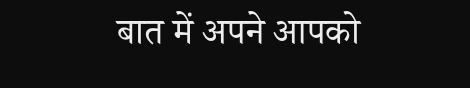बात में अपने आपको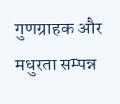गुणग्राहक और मधुरता सम्पन्न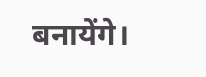बनायेंगे।